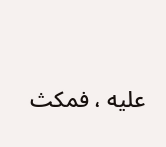عليه ، فمكث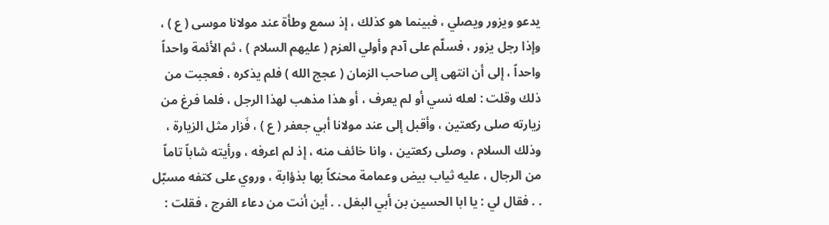يدعو ويزور ويصلي ، فبينما هو كذلك ، إذ سمع وطأة عند مولانا موسى ( ع ) ، وإذا رجل يزور ، فسلّم على آدم وأولي العزم ( عليهم السلام ) ، ثم الأئمة واحداً واحداً ، إلى أن انتهى إلى صاحب الزمان ( عجج الله ) فلم يذكره ، فعجبت من ذلك وقلت : لعله نسي أو لم يعرف ، أو هذا مذهب لهذا الرجل ، فلما فرغ من زيارته صلى ركعتين ، وأقبل إلى عند مولانا أبي جعفر ( ع ) ، فَزار مثل الزيارة ، وذلك السلام ، وصلى ركعتين ، وانا خائف منه ، إذ لم اعرفه ، ورأيته شاباً تاماً من الرجال ، عليه ثياب بيض وعمامة محنكاً بها بذؤابة ، وروي على كتفه مسبّل . . فقال لي : يا ابا الحسين بن أبي البغل . . أين أنت من دعاء الفرج ، فقلت :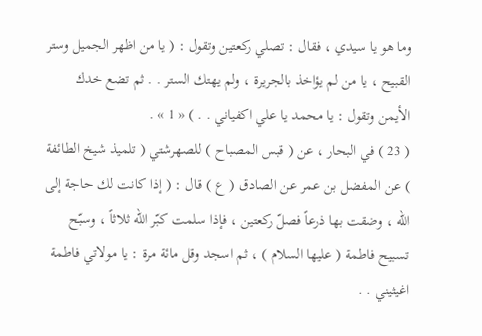وما هو يا سيدي ، فقال : تصلي ركعتين وتقول : ( يا من اظهر الجميل وستر القبيح ، يا من لم يؤاخذ بالجريرة ، ولم يهتك الستر . . ثم تضع خدك الأيمن وتقول : يا محمد يا علي اكفياني . . ) « 1 » .
( 23 ) في البحار ، عن ( قبس المصباح ) للصهرشتي ( تلميذ شيخ الطائفة ) عن المفضل بن عمر عن الصادق ( ع ) قال : ( إذا كانت لك حاجة إلى الله ، وضقت بها ذرعاً فصلّ ركعتين ، فإذا سلمت كبّر الله ثلاثاً ، وسبّح تسبيح فاطمة ( عليها السلام ) ، ثم اسجد وقل مائة مرة : يا مولاتي فاطمة اغيثيني . .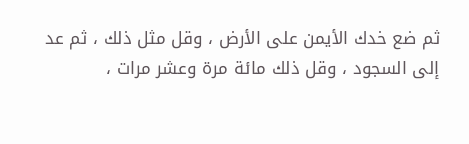ثم ضع خدك الأيمن على الأرض ، وقل مثل ذلك ، ثم عد إلى السجود ، وقل ذلك مائة مرة وعشر مرات ،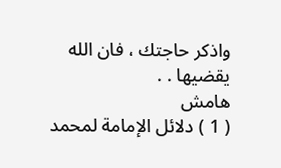واذكر حاجتك ، فان الله يقضيها . .
هامش
( 1 ) دلائل الإمامة لمحمد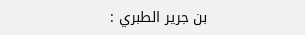بن جرير الطبري :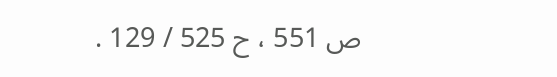ص 551 ، ح 525 / 129 .